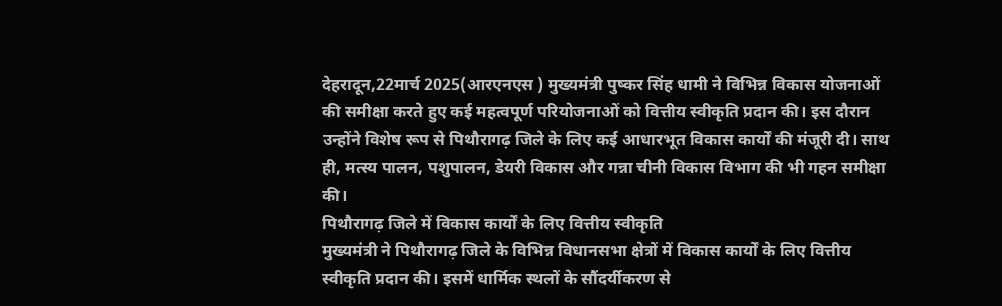देहरादून,22मार्च 2025(आरएनएस ) मुख्यमंत्री पुष्कर सिंह धामी ने विभिन्न विकास योजनाओं की समीक्षा करते हुए कई महत्वपूर्ण परियोजनाओं को वित्तीय स्वीकृति प्रदान की। इस दौरान उन्होंने विशेष रूप से पिथौरागढ़ जिले के लिए कई आधारभूत विकास कार्यों की मंजूरी दी। साथ ही, मत्स्य पालन, पशुपालन, डेयरी विकास और गन्ना चीनी विकास विभाग की भी गहन समीक्षा की।
पिथौरागढ़ जिले में विकास कार्यों के लिए वित्तीय स्वीकृति
मुख्यमंत्री ने पिथौरागढ़ जिले के विभिन्न विधानसभा क्षेत्रों में विकास कार्यों के लिए वित्तीय स्वीकृति प्रदान की। इसमें धार्मिक स्थलों के सौंदर्यीकरण से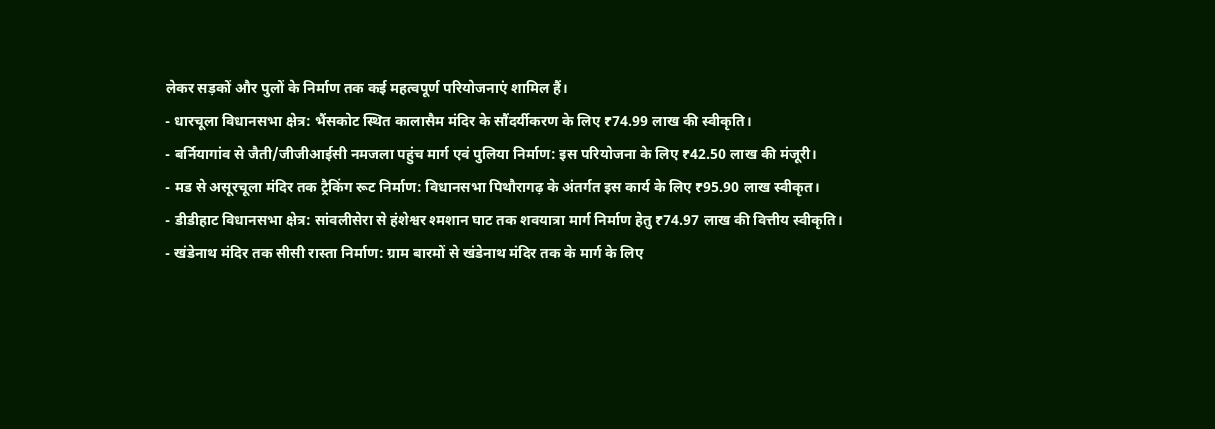लेकर सड़कों और पुलों के निर्माण तक कई महत्वपूर्ण परियोजनाएं शामिल हैं।
- धारचूला विधानसभा क्षेत्र: भैंसकोट स्थित कालासैम मंदिर के सौंदर्यीकरण के लिए ₹74.99 लाख की स्वीकृति।
- बर्नियागांव से जैती/जीजीआईसी नमजला पहुंच मार्ग एवं पुलिया निर्माण: इस परियोजना के लिए ₹42.50 लाख की मंजूरी।
- मड से असूरचूला मंदिर तक ट्रैकिंग रूट निर्माण: विधानसभा पिथौरागढ़ के अंतर्गत इस कार्य के लिए ₹95.90 लाख स्वीकृत।
- डीडीहाट विधानसभा क्षेत्र: सांवलीसेरा से हंशेश्वर श्मशान घाट तक शवयात्रा मार्ग निर्माण हेतु ₹74.97 लाख की वित्तीय स्वीकृति।
- खंडेनाथ मंदिर तक सीसी रास्ता निर्माण: ग्राम बारमों से खंडेनाथ मंदिर तक के मार्ग के लिए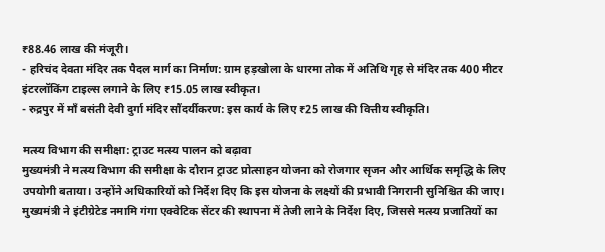₹88.46 लाख की मंजूरी।
- हरिचंद देवता मंदिर तक पैदल मार्ग का निर्माण: ग्राम हड़खोला के धारमा तोक में अतिथि गृह से मंदिर तक 400 मीटर इंटरलॉकिंग टाइल्स लगाने के लिए ₹15.05 लाख स्वीकृत।
- रुद्रपुर में माँ बसंती देवी दुर्गा मंदिर सौंदर्यीकरण: इस कार्य के लिए ₹25 लाख की वित्तीय स्वीकृति।

मत्स्य विभाग की समीक्षा: ट्राउट मत्स्य पालन को बढ़ावा
मुख्यमंत्री ने मत्स्य विभाग की समीक्षा के दौरान ट्राउट प्रोत्साहन योजना को रोजगार सृजन और आर्थिक समृद्धि के लिए उपयोगी बताया। उन्होंने अधिकारियों को निर्देश दिए कि इस योजना के लक्ष्यों की प्रभावी निगरानी सुनिश्चित की जाए।
मुख्यमंत्री ने इंटीग्रेटेड नमामि गंगा एक्वेटिक सेंटर की स्थापना में तेजी लाने के निर्देश दिए, जिससे मत्स्य प्रजातियों का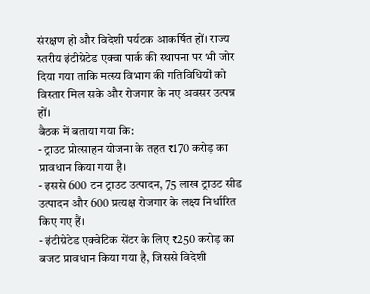संरक्षण हो और विदेशी पर्यटक आकर्षित हों। राज्य स्तरीय इंटीग्रेटेड एक्वा पार्क की स्थापना पर भी जोर दिया गया ताकि मत्स्य विभाग की गतिविधियों को विस्तार मिल सके और रोजगार के नए अवसर उत्पन्न हों।
बैठक में बताया गया कि:
- ट्राउट प्रोत्साहन योजना के तहत ₹170 करोड़ का प्रावधान किया गया है।
- इससे 600 टन ट्राउट उत्पादन, 75 लाख ट्राउट सीड उत्पादन और 600 प्रत्यक्ष रोजगार के लक्ष्य निर्धारित किए गए हैं।
- इंटीग्रेटेड एक्वेटिक सेंटर के लिए ₹250 करोड़ का बजट प्रावधान किया गया है, जिससे विदेशी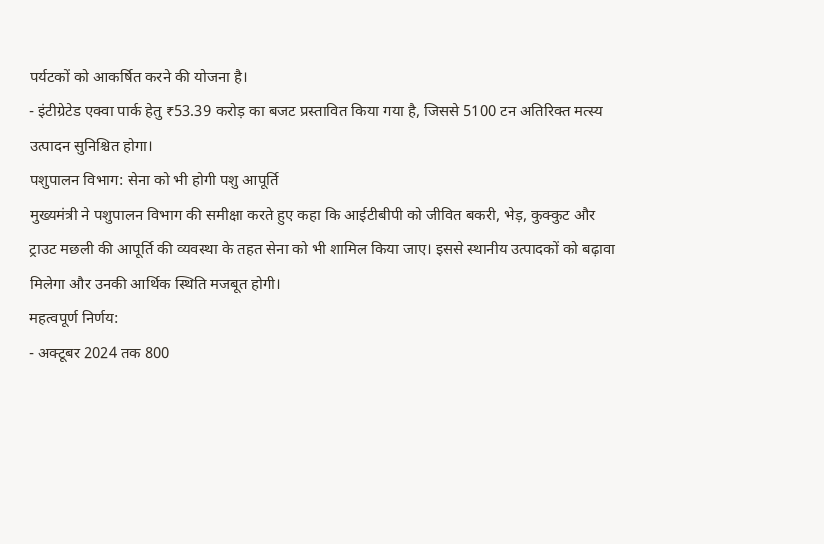पर्यटकों को आकर्षित करने की योजना है।
- इंटीग्रेटेड एक्वा पार्क हेतु ₹53.39 करोड़ का बजट प्रस्तावित किया गया है, जिससे 5100 टन अतिरिक्त मत्स्य उत्पादन सुनिश्चित होगा।
पशुपालन विभाग: सेना को भी होगी पशु आपूर्ति
मुख्यमंत्री ने पशुपालन विभाग की समीक्षा करते हुए कहा कि आईटीबीपी को जीवित बकरी, भेड़, कुक्कुट और ट्राउट मछली की आपूर्ति की व्यवस्था के तहत सेना को भी शामिल किया जाए। इससे स्थानीय उत्पादकों को बढ़ावा मिलेगा और उनकी आर्थिक स्थिति मजबूत होगी।
महत्वपूर्ण निर्णय:
- अक्टूबर 2024 तक 800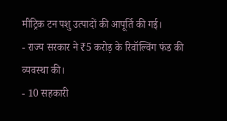मीट्रिक टन पशु उत्पादों की आपूर्ति की गई।
- राज्य सरकार ने ₹5 करोड़ के रिवॉल्विंग फंड की व्यवस्था की।
- 10 सहकारी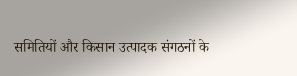समितियों और किसान उत्पादक संगठनों के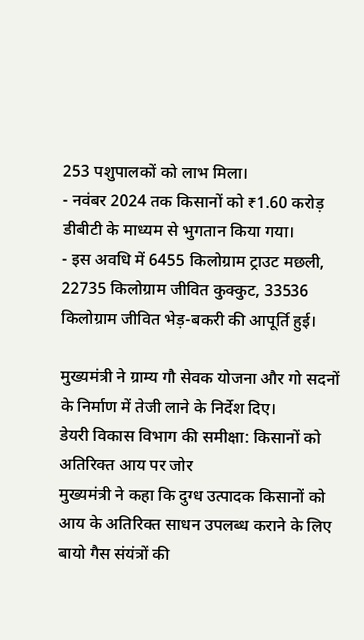253 पशुपालकों को लाभ मिला।
- नवंबर 2024 तक किसानों को ₹1.60 करोड़ डीबीटी के माध्यम से भुगतान किया गया।
- इस अवधि में 6455 किलोग्राम ट्राउट मछली, 22735 किलोग्राम जीवित कुक्कुट, 33536 किलोग्राम जीवित भेड़-बकरी की आपूर्ति हुई।

मुख्यमंत्री ने ग्राम्य गौ सेवक योजना और गो सदनों के निर्माण में तेजी लाने के निर्देश दिए।
डेयरी विकास विभाग की समीक्षा: किसानों को अतिरिक्त आय पर जोर
मुख्यमंत्री ने कहा कि दुग्ध उत्पादक किसानों को आय के अतिरिक्त साधन उपलब्ध कराने के लिए बायो गैस संयंत्रों की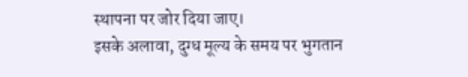स्थापना पर जोर दिया जाए।
इसके अलावा, दुग्ध मूल्य के समय पर भुगतान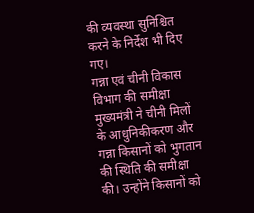की व्यवस्था सुनिश्चित करने के निर्देश भी दिए गए।
गन्ना एवं चीनी विकास विभाग की समीक्षा
मुख्यमंत्री ने चीनी मिलों के आधुनिकीकरण और गन्ना किसानों को भुगतान की स्थिति की समीक्षा की। उन्होंने किसानों को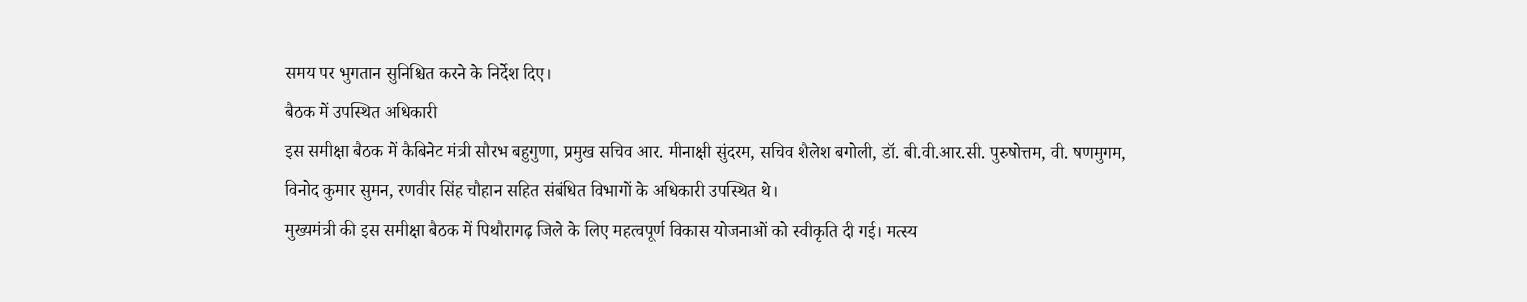समय पर भुगतान सुनिश्चित करने के निर्देश दिए।
बैठक में उपस्थित अधिकारी
इस समीक्षा बैठक में कैबिनेट मंत्री सौरभ बहुगुणा, प्रमुख सचिव आर. मीनाक्षी सुंदरम, सचिव शैलेश बगोली, डॉ. बी.वी.आर.सी. पुरुषोत्तम, वी. षणमुगम, विनोद कुमार सुमन, रणवीर सिंह चौहान सहित संबंधित विभागों के अधिकारी उपस्थित थे।
मुख्यमंत्री की इस समीक्षा बैठक में पिथौरागढ़ जिले के लिए महत्वपूर्ण विकास योजनाओं को स्वीकृति दी गई। मत्स्य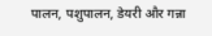पालन, पशुपालन, डेयरी और गन्ना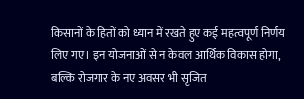किसानों के हितों को ध्यान में रखते हुए कई महत्वपूर्ण निर्णय लिए गए। इन योजनाओं से न केवल आर्थिक विकास होगा, बल्कि रोजगार के नए अवसर भी सृजित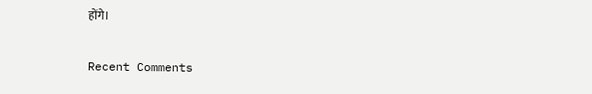होंगे।

Recent Comments